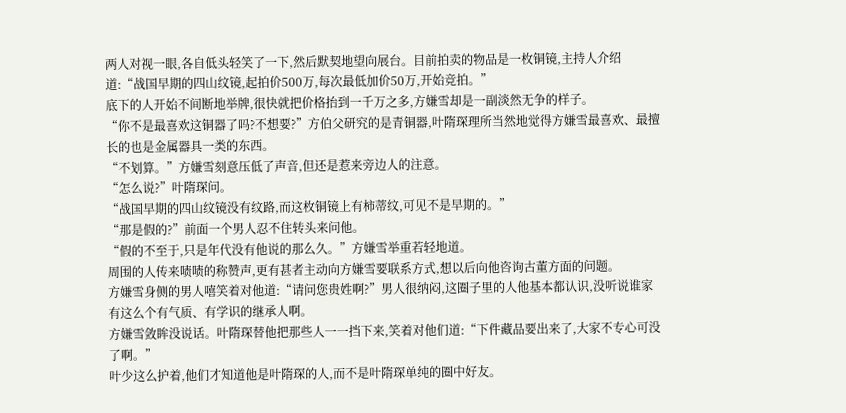两人对视一眼,各自低头轻笑了一下,然后默契地望向展台。目前拍卖的物品是一枚铜镜,主持人介绍道:“战国早期的四山纹镜,起拍价500万,每次最低加价50万,开始竞拍。”
底下的人开始不间断地举牌,很快就把价格抬到一千万之多,方嫌雪却是一副淡然无争的样子。
“你不是最喜欢这铜器了吗?不想要?”方伯父研究的是青铜器,叶隋琛理所当然地觉得方嫌雪最喜欢、最擅长的也是金属器具一类的东西。
“不划算。”方嫌雪刻意压低了声音,但还是惹来旁边人的注意。
“怎么说?”叶隋琛问。
“战国早期的四山纹镜没有纹路,而这枚铜镜上有柿蒂纹,可见不是早期的。”
“那是假的?”前面一个男人忍不住转头来问他。
“假的不至于,只是年代没有他说的那么久。”方嫌雪举重若轻地道。
周围的人传来啧啧的称赞声,更有甚者主动向方嫌雪要联系方式,想以后向他咨询古董方面的问题。
方嫌雪身侧的男人嘻笑着对他道:“请问您贵姓啊?”男人很纳闷,这圈子里的人他基本都认识,没听说谁家有这么个有气质、有学识的继承人啊。
方嫌雪敛眸没说话。叶隋琛替他把那些人一一挡下来,笑着对他们道:“下件藏品要出来了,大家不专心可没了啊。”
叶少这么护着,他们才知道他是叶隋琛的人,而不是叶隋琛单纯的圈中好友。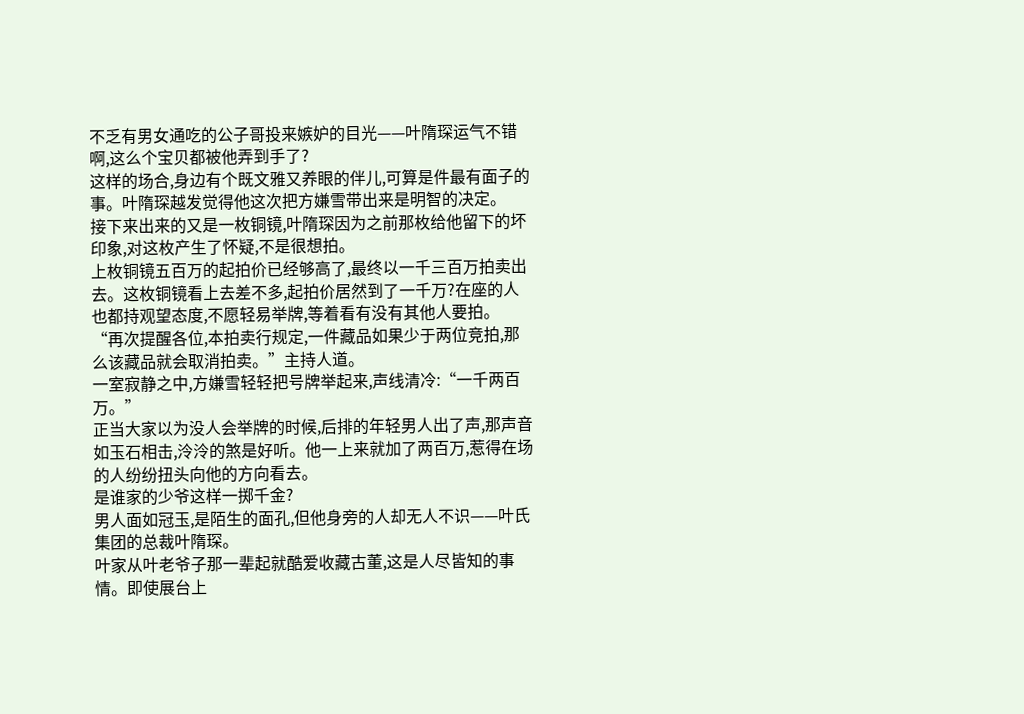不乏有男女通吃的公子哥投来嫉妒的目光——叶隋琛运气不错啊,这么个宝贝都被他弄到手了?
这样的场合,身边有个既文雅又养眼的伴儿,可算是件最有面子的事。叶隋琛越发觉得他这次把方嫌雪带出来是明智的决定。
接下来出来的又是一枚铜镜,叶隋琛因为之前那枚给他留下的坏印象,对这枚产生了怀疑,不是很想拍。
上枚铜镜五百万的起拍价已经够高了,最终以一千三百万拍卖出去。这枚铜镜看上去差不多,起拍价居然到了一千万?在座的人也都持观望态度,不愿轻易举牌,等着看有没有其他人要拍。
“再次提醒各位,本拍卖行规定,一件藏品如果少于两位竞拍,那么该藏品就会取消拍卖。”主持人道。
一室寂静之中,方嫌雪轻轻把号牌举起来,声线清冷:“一千两百万。”
正当大家以为没人会举牌的时候,后排的年轻男人出了声,那声音如玉石相击,泠泠的煞是好听。他一上来就加了两百万,惹得在场的人纷纷扭头向他的方向看去。
是谁家的少爷这样一掷千金?
男人面如冠玉,是陌生的面孔,但他身旁的人却无人不识——叶氏集团的总裁叶隋琛。
叶家从叶老爷子那一辈起就酷爱收藏古董,这是人尽皆知的事情。即使展台上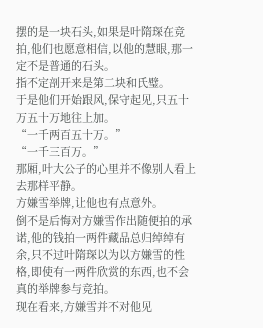摆的是一块石头,如果是叶隋琛在竞拍,他们也愿意相信,以他的慧眼,那一定不是普通的石头。
指不定剖开来是第二块和氏璧。
于是他们开始跟风,保守起见,只五十万五十万地往上加。
“一千两百五十万。”
“一千三百万。”
那厢,叶大公子的心里并不像别人看上去那样平静。
方嫌雪举牌,让他也有点意外。
倒不是后悔对方嫌雪作出随便拍的承诺,他的钱拍一两件藏品总归绰绰有余,只不过叶隋琛以为以方嫌雪的性格,即使有一两件欣赏的东西,也不会真的举牌参与竞拍。
现在看来,方嫌雪并不对他见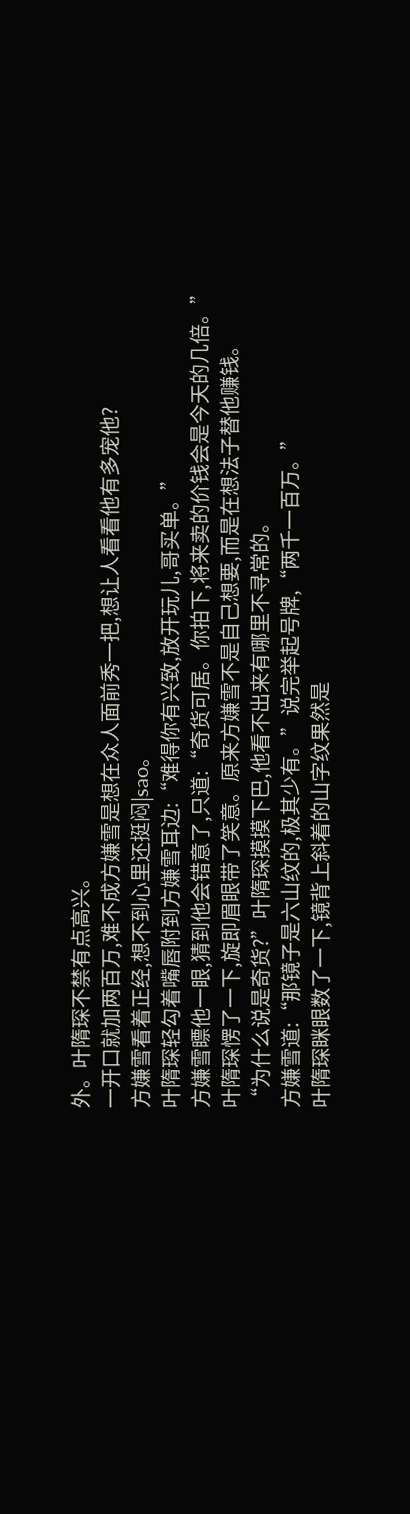外。叶隋琛不禁有点高兴。
一开口就加两百万,难不成方嫌雪是想在众人面前秀一把,想让人看看他有多宠他?
方嫌雪看着正经,想不到心里还挺闷|sao。
叶隋琛轻勾着嘴唇附到方嫌雪耳边:“难得你有兴致,放开玩儿,哥买单。”
方嫌雪瞟他一眼,猜到他会错意了,只道:“奇货可居。你拍下,将来卖的价钱会是今天的几倍。”
叶隋琛愣了一下,旋即眉眼带了笑意。原来方嫌雪不是自己想要,而是在想法子替他赚钱。
“为什么说是奇货?”叶隋琛摸摸下巴,他看不出来有哪里不寻常的。
方嫌雪道:“那镜子是六山纹的,极其少有。”说完举起号牌,“两千一百万。”
叶隋琛眯眼数了一下,镜背上斜着的山字纹果然是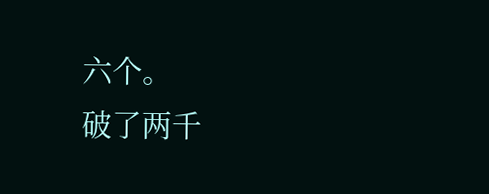六个。
破了两千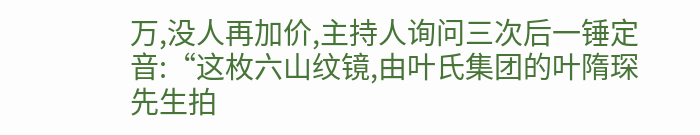万,没人再加价,主持人询问三次后一锤定音:“这枚六山纹镜,由叶氏集团的叶隋琛先生拍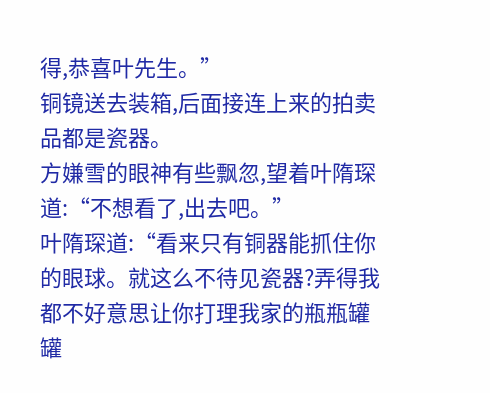得,恭喜叶先生。”
铜镜送去装箱,后面接连上来的拍卖品都是瓷器。
方嫌雪的眼神有些飘忽,望着叶隋琛道:“不想看了,出去吧。”
叶隋琛道:“看来只有铜器能抓住你的眼球。就这么不待见瓷器?弄得我都不好意思让你打理我家的瓶瓶罐罐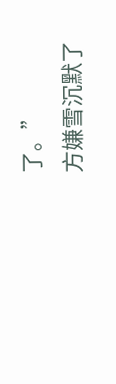了。”
方嫌雪沉默了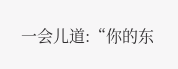一会儿道:“你的东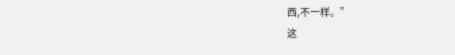西,不一样。”
这